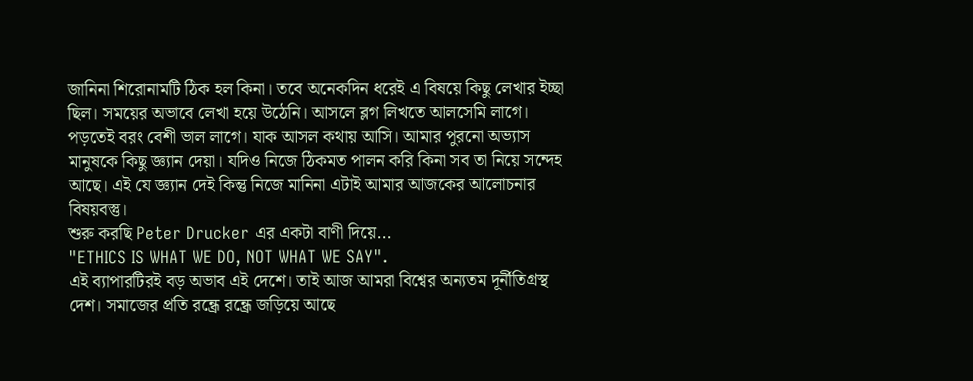জানিনা শিরোনামটি ঠিক হল কিনা। তবে অনেকদিন ধরেই এ বিষয়ে কিছু লেখার ইচ্ছা ছিল। সময়ের অভাবে লেখা হয়ে উঠেনি। আসলে ব্লগ লিখতে আলসেমি লাগে। পড়তেই বরং বেশী ভাল লাগে। যাক আসল কথায় আসি। আমার পুরনো অভ্যাস মানুষকে কিছু জ্ঞ্যান দেয়া। যদিও নিজে ঠিকমত পালন করি কিনা সব তা নিয়ে সন্দেহ আছে। এই যে জ্ঞ্যান দেই কিন্তু নিজে মানিনা এটাই আমার আজকের আলোচনার বিষয়বস্তু।
শুরু করছি Peter Drucker এর একটা বাণী দিয়ে...
"ETHICS IS WHAT WE DO, NOT WHAT WE SAY".
এই ব্যাপারটিরই বড় অভাব এই দেশে। তাই আজ আমরা বিশ্বের অন্যতম দূর্নীতিগ্রস্থ দেশ। সমাজের প্রতি রন্ধ্রে রন্ধ্রে জড়িয়ে আছে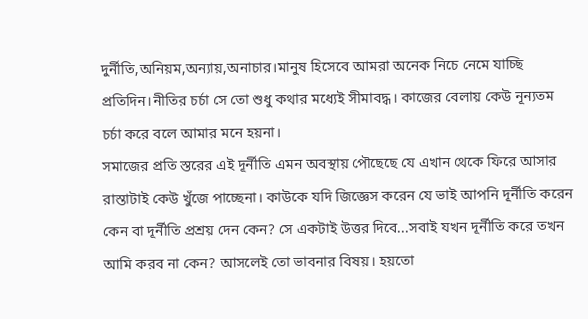দুর্নীতি,অনিয়ম,অন্যায়,অনাচার।মানুষ হিসেবে আমরা অনেক নিচে নেমে যাচ্ছি প্রতিদিন।নীতির চর্চা সে তো শুধু কথার মধ্যেই সীমাবদ্ধ। কাজের বেলায় কেউ নূন্যতম চর্চা করে বলে আমার মনে হয়না।
সমাজের প্রতি স্তরের এই দূর্নীতি এমন অবস্থায় পৌছেছে যে এখান থেকে ফিরে আসার রাস্তাটাই কেউ খুঁজে পাচ্ছেনা। কাউকে যদি জিজ্ঞেস করেন যে ভাই আপনি দূর্নীতি করেন কেন বা দূর্নীতি প্রশ্রয় দেন কেন? সে একটাই উত্তর দিবে...সবাই যখন দূর্নীতি করে তখন আমি করব না কেন? আসলেই তো ভাবনার বিষয়। হয়তো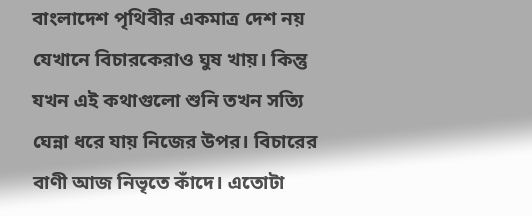বাংলাদেশ পৃথিবীর একমাত্র দেশ নয় যেখানে বিচারকেরাও ঘুষ খায়। কিন্তু যখন এই কথাগুলো শুনি তখন সত্যি ঘেন্না ধরে যায় নিজের উপর। বিচারের বাণী আজ নিভৃতে কাঁদে। এতোটা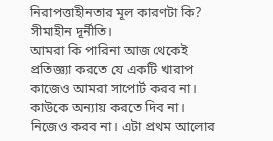নিরাপত্তাহীনতার মূল কারণটা কি? সীমাহীন দূর্নীতি।
আমরা কি পারিনা আজ থেকেই প্রতিজ্ঞ্যা করতে যে একটি খারাপ কাজেও আমরা সাপোর্ট করব না। কাউকে অন্যায় করতে দিব না। নিজেও করব না। এটা প্রথম আলোর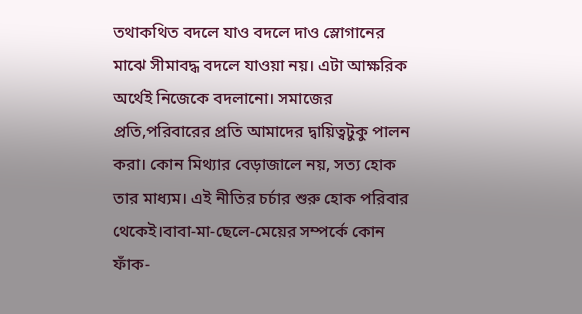তথাকথিত বদলে যাও বদলে দাও স্লোগানের মাঝে সীমাবদ্ধ বদলে যাওয়া নয়। এটা আক্ষরিক অর্থেই নিজেকে বদলানো। সমাজের প্রতি,পরিবারের প্রতি আমাদের দ্বায়িত্বটুকু পালন করা। কোন মিথ্যার বেড়াজালে নয়, সত্য হোক তার মাধ্যম। এই নীতির চর্চার শুরু হোক পরিবার থেকেই।বাবা-মা-ছেলে-মেয়ের সম্পর্কে কোন ফাঁক-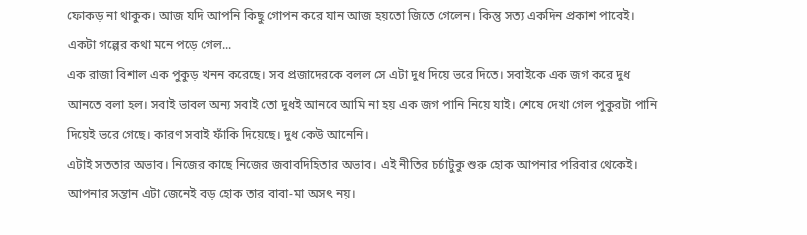ফোকড় না থাকুক। আজ যদি আপনি কিছু গোপন করে যান আজ হয়তো জিতে গেলেন। কিন্তু সত্য একদিন প্রকাশ পাবেই।
একটা গল্পের কথা মনে পড়ে গেল...
এক রাজা বিশাল এক পুকুড় খনন করেছে। সব প্রজাদেরকে বলল সে এটা দুধ দিয়ে ভরে দিতে। সবাইকে এক জগ করে দুধ আনতে বলা হল। সবাই ভাবল অন্য সবাই তো দুধই আনবে আমি না হয় এক জগ পানি নিয়ে যাই। শেষে দেখা গেল পুকুরটা পানি দিয়েই ভরে গেছে। কারণ সবাই ফাঁকি দিয়েছে। দুধ কেউ আনেনি।
এটাই সততার অভাব। নিজের কাছে নিজের জবাবদিহিতার অভাব। এই নীতির চর্চাটুকু শুরু হোক আপনার পরিবার থেকেই। আপনার সন্তান এটা জেনেই বড় হোক তার বাবা-মা অসৎ নয়।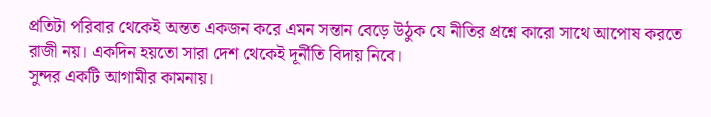প্রতিটা পরিবার থেকেই অন্তত একজন করে এমন সন্তান বেড়ে উঠুক যে নীতির প্রশ্নে কারো সাথে আপোষ করতে রাজী নয়। একদিন হয়তো সারা দেশ থেকেই দূর্নীতি বিদায় নিবে।
সুন্দর একটি আগামীর কামনায়।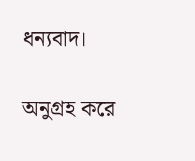ধন্যবাদ।

অনুগ্রহ করে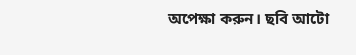অপেক্ষা করুন। ছবি আটো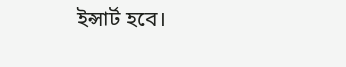ইন্সার্ট হবে।